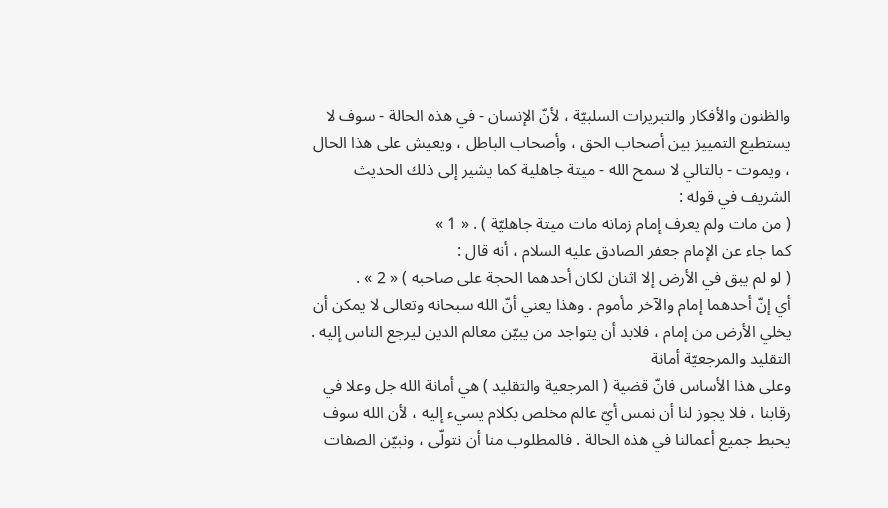والظنون والأفكار والتبريرات السلبيّة ، لأنّ الإنسان - في هذه الحالة - سوف لا يستطيع التمييز بين أصحاب الحق ، وأصحاب الباطل ، ويعيش على هذا الحال ، ويموت - بالتالي لا سمح الله - ميتة جاهلية كما يشير إلى ذلك الحديث الشريف في قوله :
( من مات ولم يعرف إمام زمانه مات ميتة جاهليّة ) . « 1 »
كما جاء عن الإمام جعفر الصادق عليه السلام ، أنه قال :
( لو لم يبق في الأرض إلا اثنان لكان أحدهما الحجة على صاحبه ) « 2 » .
أي إنّ أحدهما إمام والآخر مأموم . وهذا يعني أنّ الله سبحانه وتعالى لا يمكن أن يخلي الأرض من إمام ، فلابد أن يتواجد من يبيّن معالم الدين ليرجع الناس إليه .
التقليد والمرجعيّة أمانة
وعلى هذا الأساس فانّ قضية ( المرجعية والتقليد ) هي أمانة الله جل وعلا في رقابنا ، فلا يجوز لنا أن نمس أيّ عالم مخلص بكلام يسيء إليه ، لأن الله سوف يحبط جميع أعمالنا في هذه الحالة . فالمطلوب منا أن نتولّى ، ونبيّن الصفات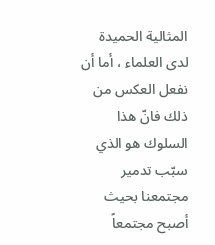المثالية الحميدة لدى العلماء ، أما أن نفعل العكس من ذلك فانّ هذا السلوك هو الذي سبّب تدمير مجتمعنا بحيث أصبح مجتمعاً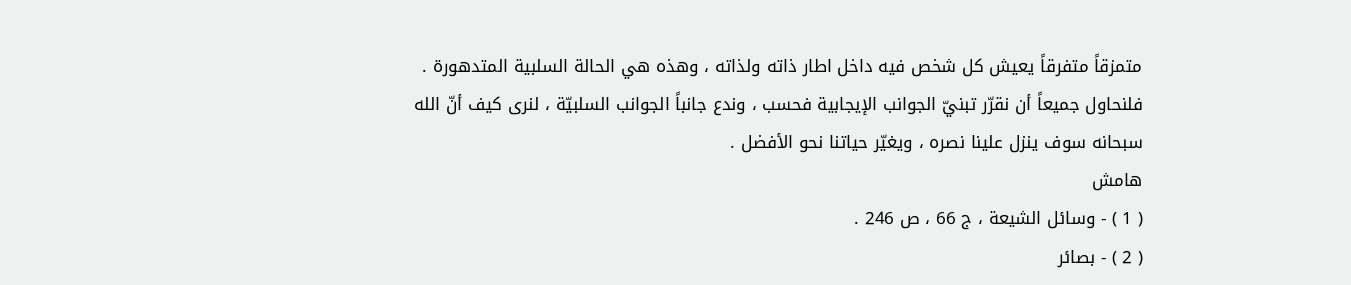متمزقاً متفرقاً يعيش كل شخص فيه داخل اطار ذاته ولذاته ، وهذه هي الحالة السلبية المتدهورة .
فلنحاول جميعاً أن نقرّر تبنيّ الجوانب الإيجابية فحسب ، وندع جانباً الجوانب السلبيّة ، لنرى كيف أنّ الله سبحانه سوف ينزل علينا نصره ، ويغيّر حياتنا نحو الأفضل .
هامش
( 1 ) - وسائل الشيعة ، ج 66 ، ص 246 .
( 2 ) - بصائر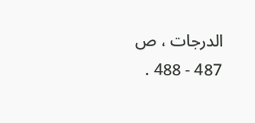الدرجات ، ص 487 - 488 .